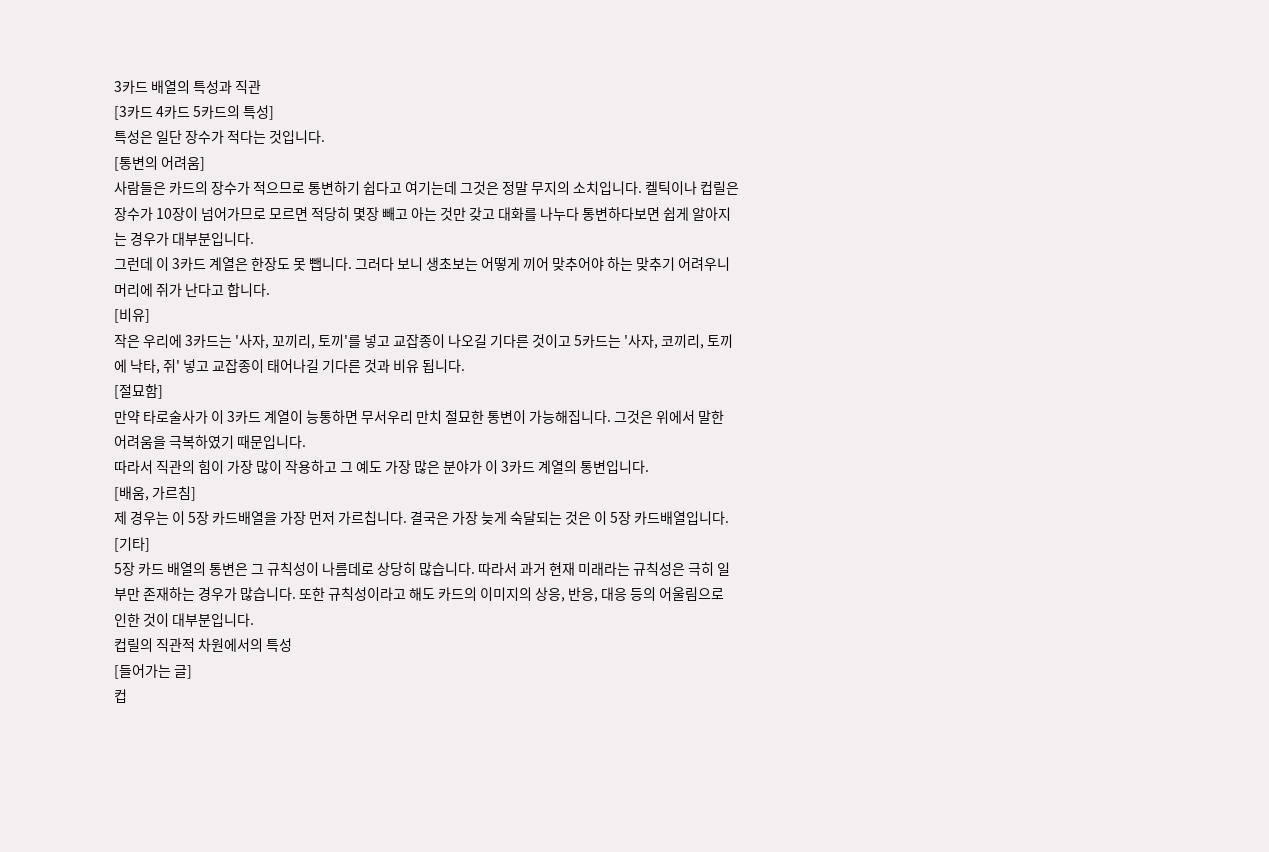3카드 배열의 특성과 직관
[3카드 4카드 5카드의 특성]
특성은 일단 장수가 적다는 것입니다.
[통변의 어려움]
사람들은 카드의 장수가 적으므로 통변하기 쉽다고 여기는데 그것은 정말 무지의 소치입니다. 켈틱이나 컵릴은 장수가 10장이 넘어가므로 모르면 적당히 몇장 빼고 아는 것만 갖고 대화를 나누다 통변하다보면 쉽게 알아지는 경우가 대부분입니다.
그런데 이 3카드 계열은 한장도 못 뺍니다. 그러다 보니 생초보는 어떻게 끼어 맞추어야 하는 맞추기 어려우니 머리에 쥐가 난다고 합니다.
[비유]
작은 우리에 3카드는 '사자, 꼬끼리, 토끼'를 넣고 교잡종이 나오길 기다른 것이고 5카드는 '사자, 코끼리, 토끼에 낙타, 쥐' 넣고 교잡종이 태어나길 기다른 것과 비유 됩니다.
[절묘함]
만약 타로술사가 이 3카드 계열이 능통하면 무서우리 만치 절묘한 통변이 가능해집니다. 그것은 위에서 말한 어려움을 극복하였기 때문입니다.
따라서 직관의 힘이 가장 많이 작용하고 그 예도 가장 많은 분야가 이 3카드 계열의 통변입니다.
[배움, 가르침]
제 경우는 이 5장 카드배열을 가장 먼저 가르칩니다. 결국은 가장 늦게 숙달되는 것은 이 5장 카드배열입니다.
[기타]
5장 카드 배열의 통변은 그 규칙성이 나름데로 상당히 많습니다. 따라서 과거 현재 미래라는 규칙성은 극히 일부만 존재하는 경우가 많습니다. 또한 규칙성이라고 해도 카드의 이미지의 상응, 반응, 대응 등의 어울림으로 인한 것이 대부분입니다.
컵릴의 직관적 차원에서의 특성
[들어가는 글]
컵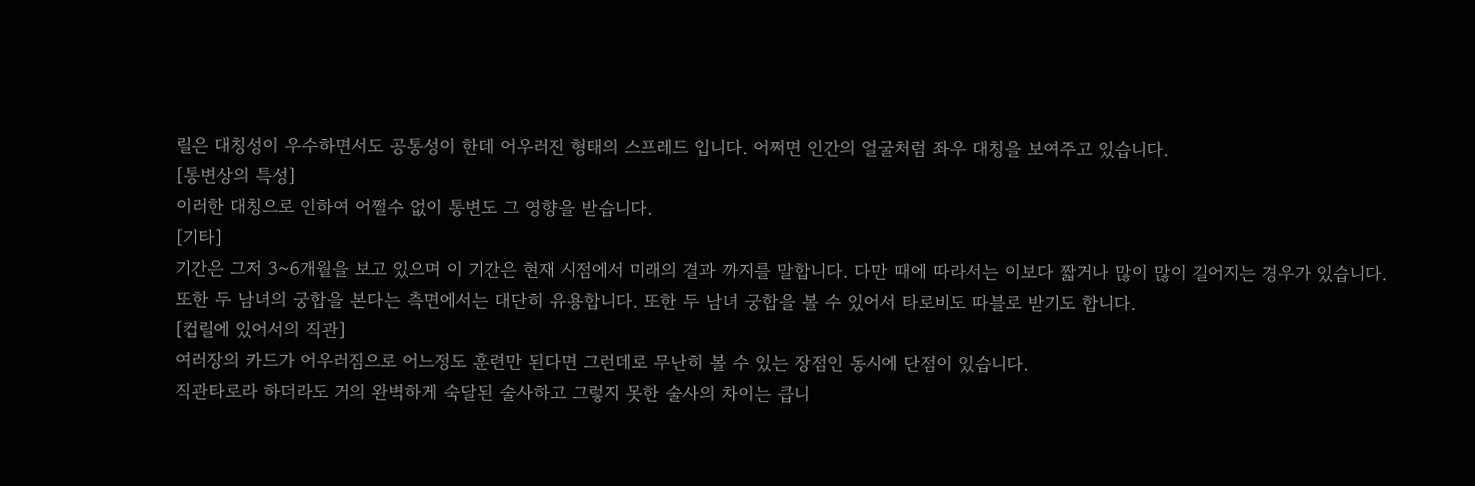릴은 대칭성이 우수하면서도 공통성이 한데 어우러진 형태의 스프레드 입니다. 어쩌면 인간의 얼굴처럼 좌우 대칭을 보여주고 있습니다.
[통변상의 특성]
이러한 대칭으로 인하여 어쩔수 없이 통변도 그 영향을 받습니다.
[기타]
기간은 그저 3~6개월을 보고 있으며 이 기간은 현재 시점에서 미래의 결과 까지를 말합니다. 다만 때에 따라서는 이보다 짧거나 많이 많이 길어지는 경우가 있습니다.
또한 두 남녀의 궁합을 본다는 측면에서는 대단히 유용합니다. 또한 두 남녀 궁합을 볼 수 있어서 타로비도 따블로 받기도 합니다.
[컵릴에 있어서의 직관]
여러장의 카드가 어우러짐으로 어느정도 훈련만 된다면 그런데로 무난히 볼 수 있는 장점인 동시에 단점이 있습니다.
직관타로라 하더라도 거의 완벽하게 숙달된 술사하고 그렇지 못한 술사의 차이는 큽니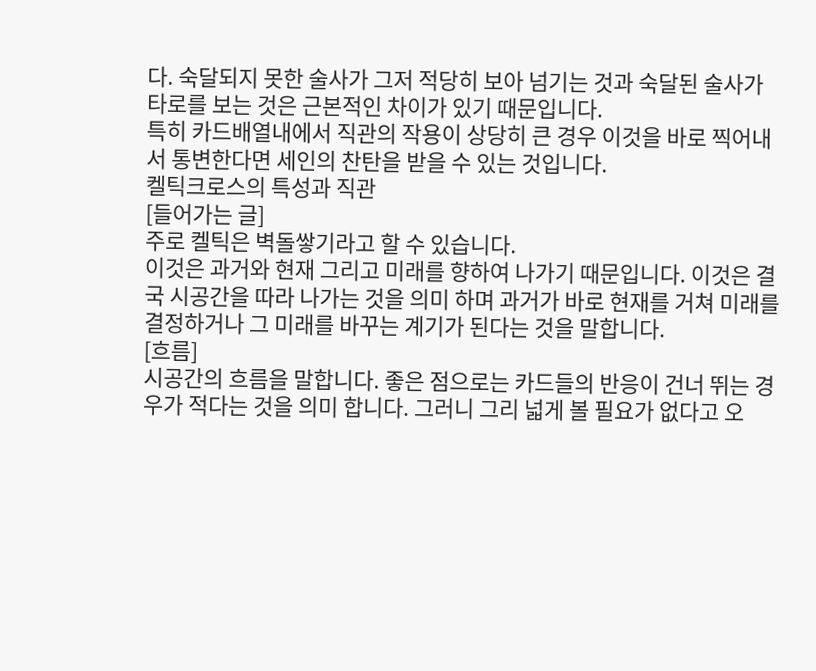다. 숙달되지 못한 술사가 그저 적당히 보아 넘기는 것과 숙달된 술사가 타로를 보는 것은 근본적인 차이가 있기 때문입니다.
특히 카드배열내에서 직관의 작용이 상당히 큰 경우 이것을 바로 찍어내서 통변한다면 세인의 찬탄을 받을 수 있는 것입니다.
켈틱크로스의 특성과 직관
[들어가는 글]
주로 켈틱은 벽돌쌓기라고 할 수 있습니다.
이것은 과거와 현재 그리고 미래를 향하여 나가기 때문입니다. 이것은 결국 시공간을 따라 나가는 것을 의미 하며 과거가 바로 현재를 거쳐 미래를 결정하거나 그 미래를 바꾸는 계기가 된다는 것을 말합니다.
[흐름]
시공간의 흐름을 말합니다. 좋은 점으로는 카드들의 반응이 건너 뛰는 경우가 적다는 것을 의미 합니다. 그러니 그리 넓게 볼 필요가 없다고 오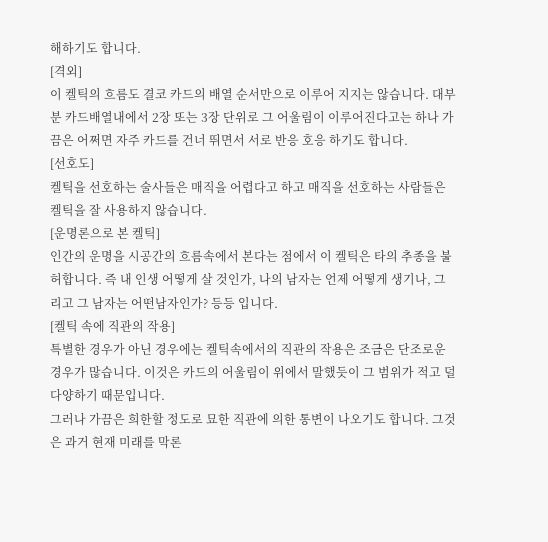해하기도 합니다.
[격외]
이 켈틱의 흐름도 결코 카드의 배열 순서만으로 이루어 지지는 않습니다. 대부분 카드배열내에서 2장 또는 3장 단위로 그 어울림이 이루어진다고는 하나 가끔은 어쩌면 자주 카드를 건너 뛰면서 서로 반응 호응 하기도 합니다.
[선호도]
켈틱을 선호하는 술사들은 매직을 어렵다고 하고 매직을 선호하는 사람들은 켈틱을 잘 사용하지 않습니다.
[운명론으로 본 켈틱]
인간의 운명을 시공간의 흐름속에서 본다는 점에서 이 켈틱은 타의 추종을 불허합니다. 즉 내 인생 어떻게 살 것인가, 나의 남자는 언제 어떻게 생기나, 그리고 그 남자는 어떤남자인가? 등등 입니다.
[켈틱 속에 직관의 작용]
특별한 경우가 아닌 경우에는 켈틱속에서의 직관의 작용은 조금은 단조로운 경우가 많습니다. 이것은 카드의 어울림이 위에서 말했듯이 그 범위가 적고 덜 다양하기 때문입니다.
그러나 가끔은 희한할 정도로 묘한 직관에 의한 통변이 나오기도 합니다. 그것은 과거 현재 미래를 막론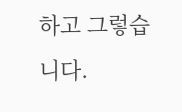하고 그렇습니다.